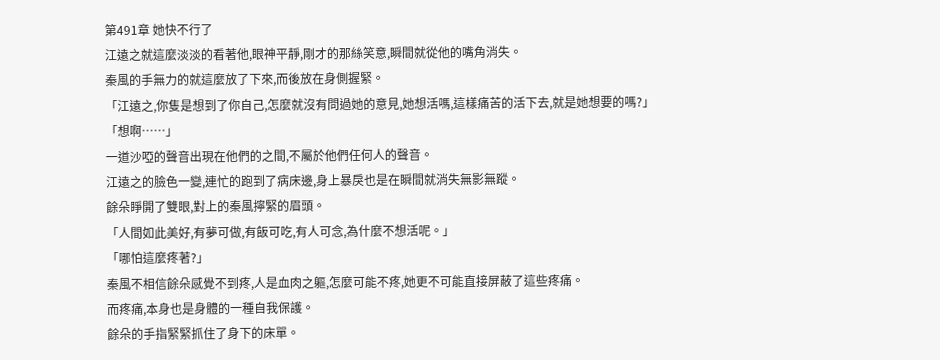第491章 她快不行了
江遠之就這麼淡淡的看著他,眼神平靜,剛才的那絲笑意,瞬間就從他的嘴角消失。
秦風的手無力的就這麼放了下來,而後放在身側握緊。
「江遠之,你隻是想到了你自己,怎麼就沒有問過她的意見,她想活嗎,這樣痛苦的活下去,就是她想要的嗎?」
「想啊……」
一道沙啞的聲音出現在他們的之間,不屬於他們任何人的聲音。
江遠之的臉色一變,連忙的跑到了病床邊,身上暴戾也是在瞬間就消失無影無蹤。
餘朵睜開了雙眼,對上的秦風擰緊的眉頭。
「人間如此美好,有夢可做,有飯可吃,有人可念,為什麼不想活呢。」
「哪怕這麼疼著?」
秦風不相信餘朵感覺不到疼,人是血肉之軀,怎麼可能不疼,她更不可能直接屏蔽了這些疼痛。
而疼痛,本身也是身體的一種自我保護。
餘朵的手指緊緊抓住了身下的床單。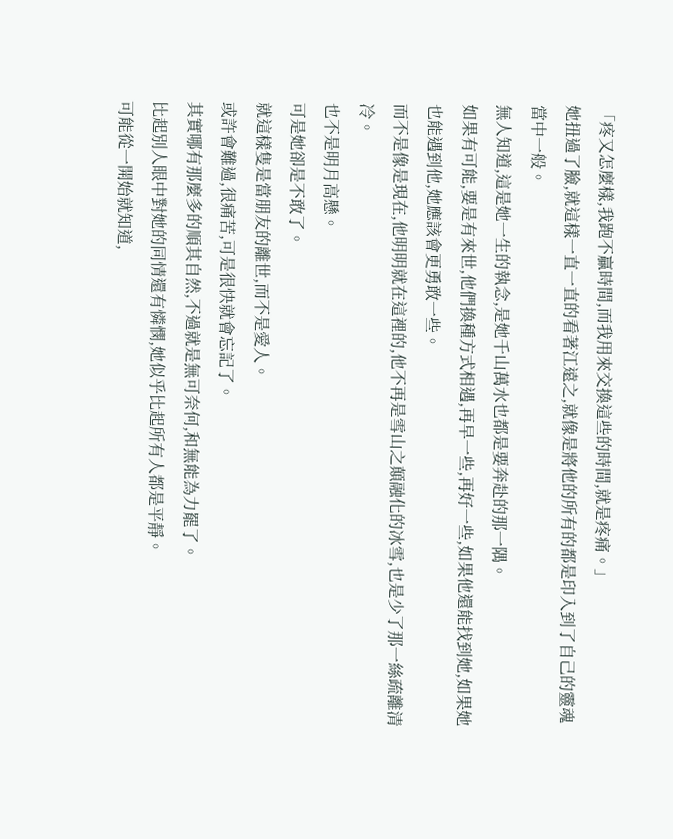「疼又怎麼樣,我跑不贏時間,而我用來交換這些的時間,就是疼痛。」
她扭過了臉,就這樣一直一直的看著江遠之,就像是將他的所有的都是印入到了自己的靈魂當中一般。
無人知道,這是她一生的執念,是她千山萬水也都是要奔赴的那一隅。
如果有可能,要是有來世,他們換種方式相遇,再早一些,再好一些,如果他還能找到她,如果她也能遇到他,她應該會更勇敢一些。
而不是像是現在,他明明就在這裡的,他不再是雪山之顛融化的冰雪,也是少了那一絲疏離清冷。
也不是明月高懸。
可是她卻是不敢了。
就這樣隻是當朋友的離世,而不是愛人。
或許會難過,很痛苦,可是很快就會忘記了。
其實哪有那麼多的順其自然,不過就是無可奈何,和無能為力罷了。
比起別人眼中對她的同情還有憐憫,她似乎比起所有人都是平靜。
可能從一開始就知道,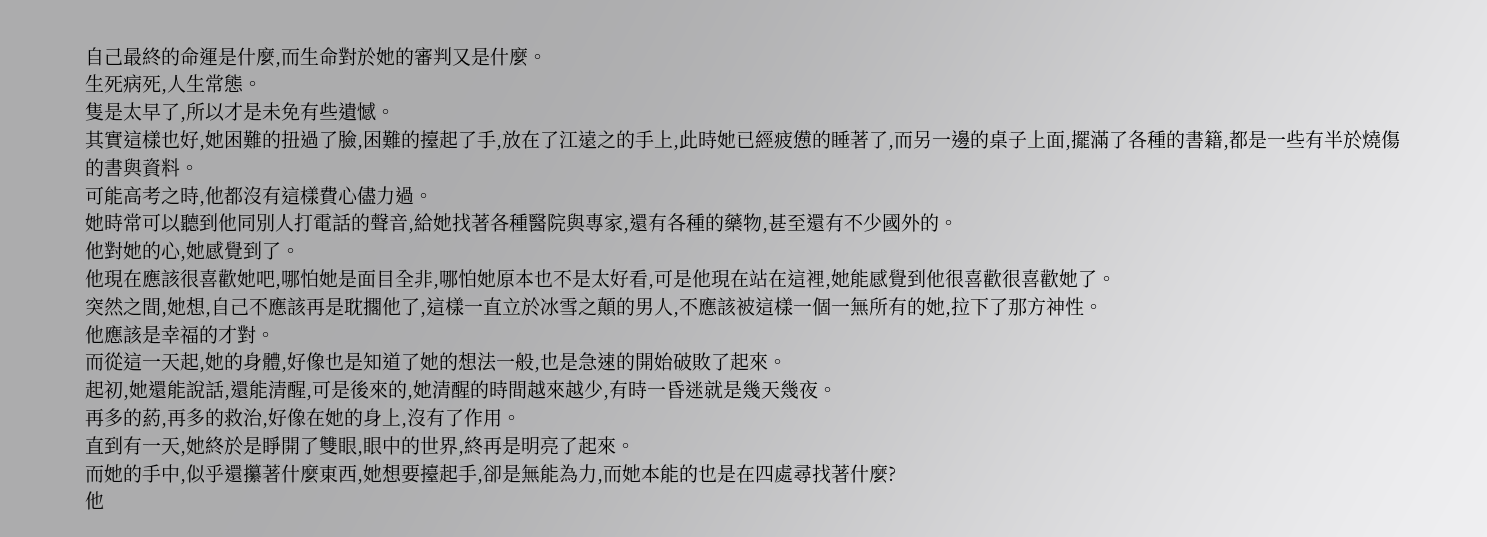自己最終的命運是什麼,而生命對於她的審判又是什麼。
生死病死,人生常態。
隻是太早了,所以才是未免有些遺憾。
其實這樣也好,她困難的扭過了臉,困難的擡起了手,放在了江遠之的手上,此時她已經疲憊的睡著了,而另一邊的桌子上面,擺滿了各種的書籍,都是一些有半於燒傷的書與資料。
可能高考之時,他都沒有這樣費心儘力過。
她時常可以聽到他同別人打電話的聲音,給她找著各種醫院與專家,還有各種的藥物,甚至還有不少國外的。
他對她的心,她感覺到了。
他現在應該很喜歡她吧,哪怕她是面目全非,哪怕她原本也不是太好看,可是他現在站在這裡,她能感覺到他很喜歡很喜歡她了。
突然之間,她想,自己不應該再是耽擱他了,這樣一直立於冰雪之顛的男人,不應該被這樣一個一無所有的她,拉下了那方神性。
他應該是幸福的才對。
而從這一天起,她的身體,好像也是知道了她的想法一般,也是急速的開始破敗了起來。
起初,她還能說話,還能清醒,可是後來的,她清醒的時間越來越少,有時一昏迷就是幾天幾夜。
再多的葯,再多的救治,好像在她的身上,沒有了作用。
直到有一天,她終於是睜開了雙眼,眼中的世界,終再是明亮了起來。
而她的手中,似乎還攥著什麼東西,她想要擡起手,卻是無能為力,而她本能的也是在四處尋找著什麼?
他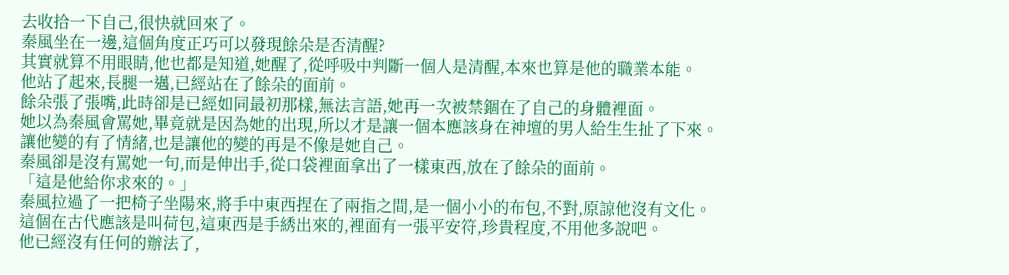去收拾一下自己,很快就回來了。
秦風坐在一邊,這個角度正巧可以發現餘朵是否清醒?
其實就算不用眼睛,他也都是知道,她醒了,從呼吸中判斷一個人是清醒,本來也算是他的職業本能。
他站了起來,長腿一邁,已經站在了餘朵的面前。
餘朵張了張嘴,此時卻是已經如同最初那樣,無法言語,她再一次被禁錮在了自己的身體裡面。
她以為秦風會罵她,畢竟就是因為她的出現,所以才是讓一個本應該身在神壇的男人給生生扯了下來。
讓他變的有了情緒,也是讓他的變的再是不像是她自己。
秦風卻是沒有罵她一句,而是伸出手,從口袋裡面拿出了一樣東西,放在了餘朵的面前。
「這是他給你求來的。」
秦風拉過了一把椅子坐陽來,將手中東西捏在了兩指之間,是一個小小的布包,不對,原諒他沒有文化。
這個在古代應該是叫荷包,這東西是手綉出來的,裡面有一張平安符,珍貴程度,不用他多說吧。
他已經沒有任何的辦法了,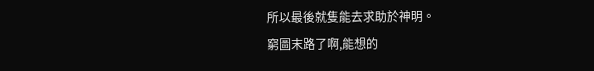所以最後就隻能去求助於神明。
窮圖末路了啊,能想的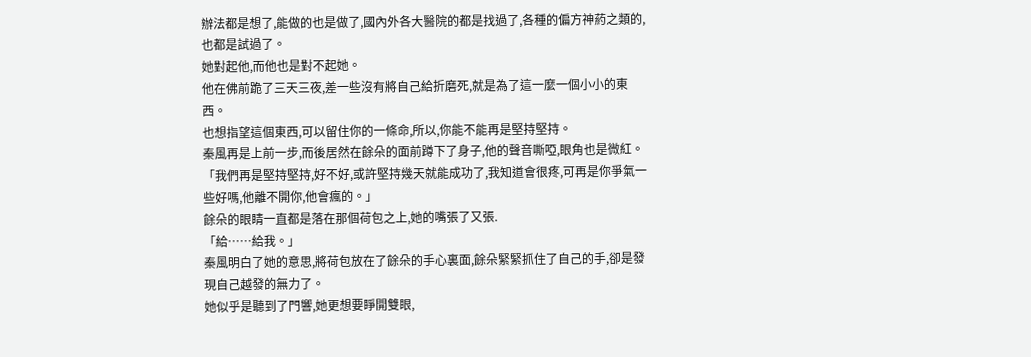辦法都是想了,能做的也是做了,國內外各大醫院的都是找過了,各種的偏方神葯之類的,也都是試過了。
她對起他,而他也是對不起她。
他在佛前跪了三天三夜,差一些沒有將自己給折磨死,就是為了這一麼一個小小的東西。
也想指望這個東西,可以留住你的一條命,所以,你能不能再是堅持堅持。
秦風再是上前一步,而後居然在餘朵的面前蹲下了身子,他的聲音嘶啞,眼角也是微紅。
「我們再是堅持堅持,好不好,或許堅持幾天就能成功了,我知道會很疼,可再是你爭氣一些好嗎,他離不開你,他會瘋的。」
餘朵的眼睛一直都是落在那個荷包之上,她的嘴張了又張.
「給……給我。」
秦風明白了她的意思,將荷包放在了餘朵的手心裏面,餘朵緊緊抓住了自己的手,卻是發現自己越發的無力了。
她似乎是聽到了門響,她更想要睜開雙眼,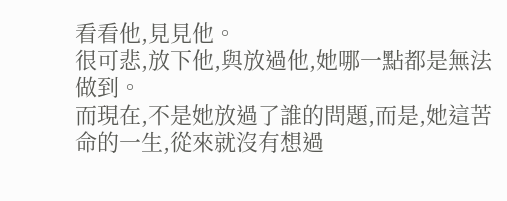看看他,見見他。
很可悲,放下他,與放過他,她哪一點都是無法做到。
而現在,不是她放過了誰的問題,而是,她這苦命的一生,從來就沒有想過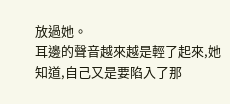放過她。
耳邊的聲音越來越是輕了起來,她知道,自己又是要陷入了那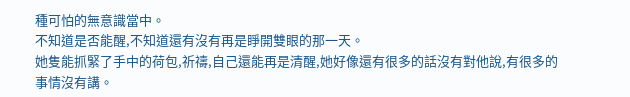種可怕的無意識當中。
不知道是否能醒,不知道還有沒有再是睜開雙眼的那一天。
她隻能抓緊了手中的荷包,祈禱,自己還能再是清醒,她好像還有很多的話沒有對他說,有很多的事情沒有講。